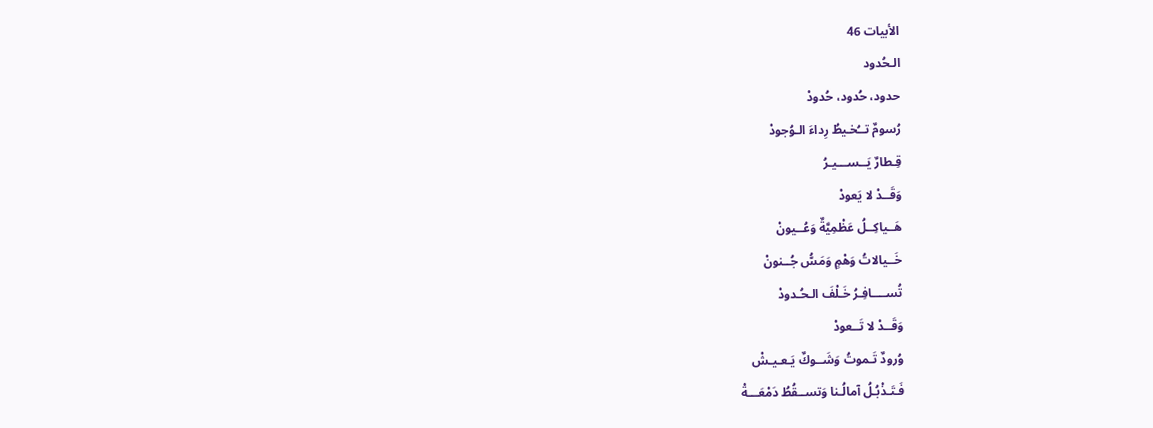الأبيات 46
الـحُدود
حدود، حُدود، حُدودْ
رُسومٌ تــُخـيطُ رِداءَ الـوُجودْ
قِـطارٌ يَــســـيـرُ
وَقَــدْ لا يَعودْ
هَــياكِــلُ عَظْمِيَّةٌ وَعُــيونْ
خَــيالاتُ وَهْمٍ وَمَسُّ جُــنونْ
تُســــافِـرُ خَـلْفَ الـحُـدودْ
وَقَــدْ لا تَــعودْ
وُرودٌ تَـموتُ وَشَــوكٌ يَـعـيـشْ
فَـتَـذْبُـلُ آمالُـنا وَتســقُطُ دَمْعَـــةْ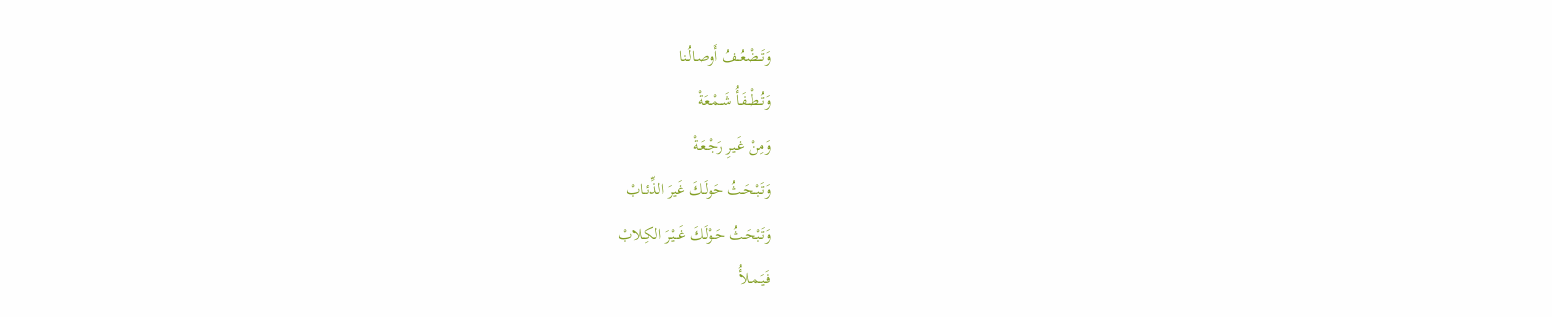وَتَــضْعُــفُ أَوصـالُـنا
وَتُـطْــفَـأُ شَــمْـعَةْ
وَمِنْ غَـيرِ رَجْـعَـةْ
وَتَـبْـحَـثُ حَولَـكَ غَيرَ الذِّئـابْ
وَتَـبْحَـثُ حَـوْلَـكَ غَــيْـرَ الكِـلابْ
فَـيَـمـلأُ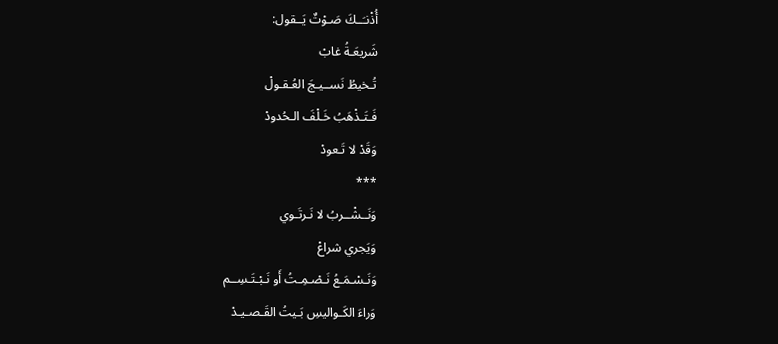أُذْنـَــكَ صَـوْتٌ يَــقول:
شَريعَـةُ غابْ
تُـخيطُ نَســيـجَ العُـقـولْ
فَـتَـذْهَبُ خَـلْفَ الـحُدودْ
وَقَدْ لا تَـعودْ
***
وَنَــشْــربُ لا نَـرتَـوي
وَيَجري شراعْ
وَنَـسْـمَـعُ نَـصْـمِـتُ أَو نَـبْـتَـسِــم
وَراءَ الكَـواليسِ بَـيتُ القَـصـيـدْ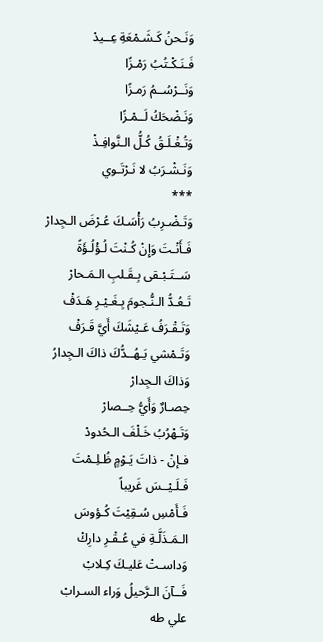وَنَـحنُ كَـشَـمْعَةِ عِــيدْ
فَـنَـكْـتُبُ رَمْـزًا
وَنَــرْسُــمُ رَمـزًا
وَنَـضْحَكُ لَــمْـزًا
وَتُـغْـلَـقُ كُـلُّ الـنَّوافِـذْ
وَنَـشْـرَبُ لا نَـرْتَـوي
***
وَتَـضْـرِبُ رَأْسَـكَ عُـرْضَ الـجِدارْ
فَـأَنْـتَ وَإِنْ كُـنْتَ لُـؤْلُـؤَةً
سَــتَـبْـقى بِـقَـلبِ الـمَـحارْ
تَـعُـدُّ الـنُّـجومَ بِـغَـيْـرِ هَـدَفْ
وَتَـقْـرَفُ عَـيْشَكَ أَيَّ قَـرَفْ
وَتَـمْشي يَـهُــدُّكَ ذاكَ الـجِدارُ وَذاكَ الـجِدارْ
حِصـارٌ وَأَيُّ حِــصارْ
وَتَـهْرُبُ خَـلْفَ الـحُدودْ
فـإنْ - ذاتَ يَـوْمٍ ظُـلِـمْتَ
فَـلَـيْــسَ غَريباً
فَـأَمْسِ سُـقِيْتَ كُـؤوسَ الـمَـذَلَّـةِ في عُـقْـرِ دارِكْ
وَداسـتْ عَليـكَ كِـلابْ
فَــآنَ الـرَّحيلُ وَراء السـرابْ
علي طه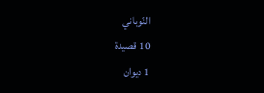النّوباني
10 قصيدة
1 ديوان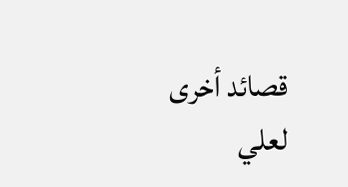قصائد أخرى لعلي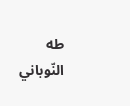طه النّوباني